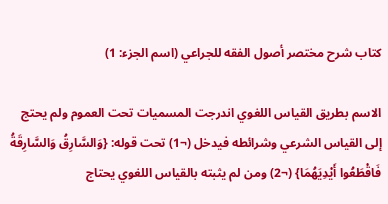كتاب شرح مختصر أصول الفقه للجراعي (اسم الجزء: 1)

الاسم بطريق القياس اللغوي اندرجت المسميات تحت العموم ولم يحتج إلى القياس الشرعي وشرائطه فيدخل (¬1) تحت قوله: {وَالسَّارِقُ وَالسَّارِقَةُ فَاقْطَعُوا أَيْدِيَهُمَا} (¬2) ومن لم يثبته بالقياس اللغوي يحتاج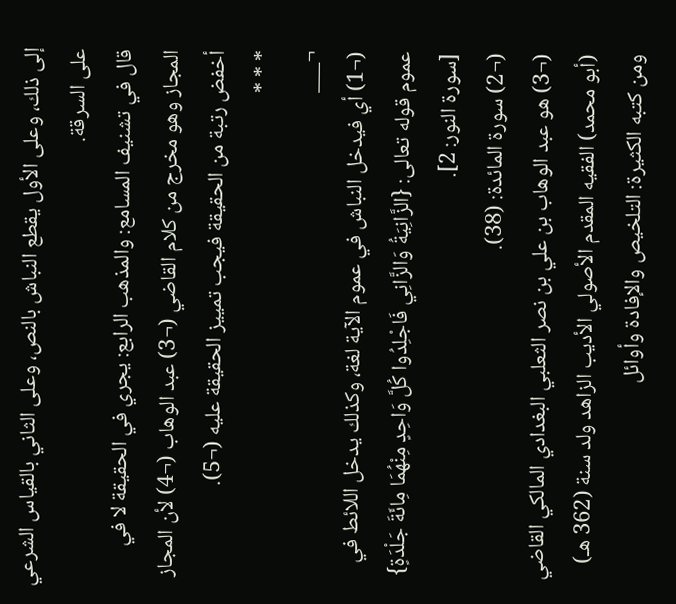إلى ذلك، وعلى الأول يقطع النباش بالنص، وعلى الثاني بالقياس الشرعي على السرقة.
قال في تشنيف المسامع: والمذهب الرابع: يجري في الحقيقة لا في المجاز وهو مخرج من كلام القاضي (¬3) عبد الوهاب (¬4) لأن المجاز أخفض رتبة من الحقيقة فيجب تمييز الحقيقة عليه (¬5).
* * *
¬___
(¬1) أي فيدخل النباش في عموم الآية لغة، وكذلك يدخل اللائط في عموم قوله تعالى: {الزَّانِيَةُ وَالزَّانِي فَاجْلِدُوا كُلَّ وَاحِدٍ مِنْهُمَا مِائَةَ جَلْدَةٍ} [سورة النور: 2].
(¬2) سورة المائدة: (38).
(¬3) هو عبد الوهاب بن علي بن نصر الثعلبي البغدادي المالكي القاضي (أبو محمد) الفقيه المقدم الأصولي الأديب الزاهد ولد سنة (362 هـ) ومن كتبه الكثيرة: التلخيص والإفادة وأوائل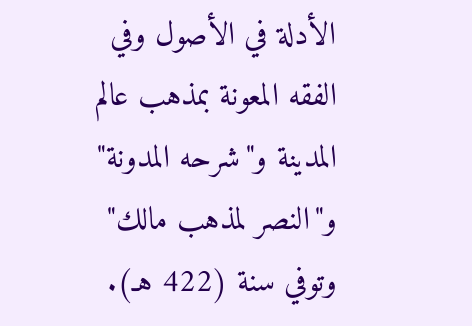الأدلة في الأصول وفي الفقه المعونة بمذهب عالم المدينة و"شرحه المدونة" و"النصر لمذهب مالك" وتوفي سنة (422 هـ).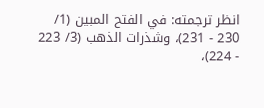انظر ترجمته: في الفتح المبين (1/ 230 - 231)، وشذرات الذهب (3/ 223 - 224)،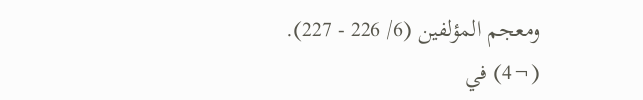ومعجم المؤلفين (6/ 226 - 227).
(¬4) في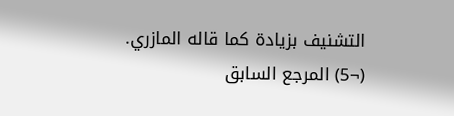التشنيف بزيادة كما قاله المازري.
(¬5) المرجع السابق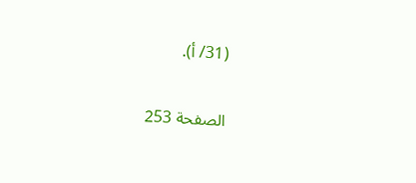(31/ أ).

الصفحة 253